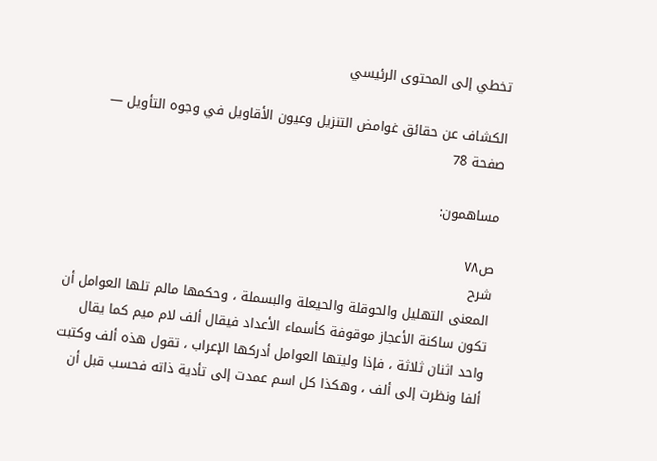تخطي إلى المحتوى الرئيسي

الكشاف عن حقائق غوامض التنزيل وعيون الأقاويل في وجوه التأويل — صفحة 78

مساهمون:

ص٧٨
شرح
المعنى التهليل والحوقلة والحيعلة والبسملة ، وحكمها مالم تلها العوامل أن تكون ساكنة الأعجاز موقوفة كأسماء الأعداد فيقال ألف لام ميم كما يقال واحد اثنان ثلاثة ، فإذا وليتها العوامل أدركها الإعراب ، تقول هذه ألف وكتبت ألفا ونظرت إلى ألف ، وهكذا كل اسم عمدت إلى تأدية ذاته فحسب قبل أن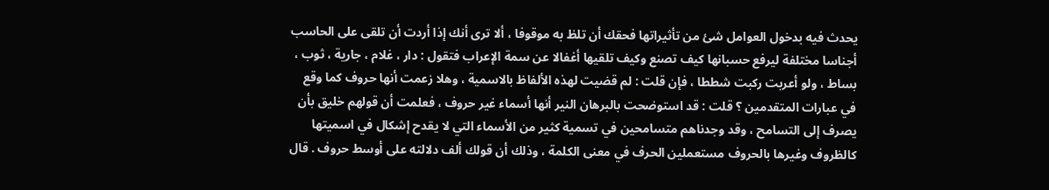يحدث فيه بدخول العوامل شئ من تأثيراتها فحقك أن تلظ به موقوفا ، ألا ترى أنك إذا أردت أن تلقى على الحاسب أجناسا مختلفة ليرفع حسبانها كيف تصنع وكيف تلقيها أغفالا عن سمة الإعراب فتقول : دار ، غلام ، جارية ، ثوب ، بساط ، ولو أعربت ركبت شططا ، فإن قلت : لم قضيت لهذه الألفاظ بالاسمية ، وهلا زعمت أنها حروف كما وقع في عبارات المتقدمين ؟ قلت : قد استوضحت بالبرهان النير أنها أسماء غير حروف ، فعلمت أن قولهم خليق بأن يصرف إلى التسامح ، وقد وجدناهم متسامحين في تسمية كثير من الأسماء التي لا يقدح إشكال في اسميتها كالظروف وغيرها بالحروف مستعملين الحرف في معنى الكلمة ، وذلك أن قولك ألف دلالته على أوسط حروف . قال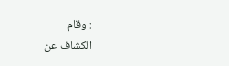: وقام
الكشاف عن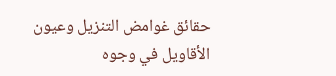حقائق غوامض التنزيل وعيون الأقاويل في وجوه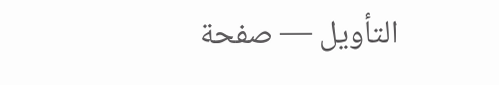التأويل — صفحة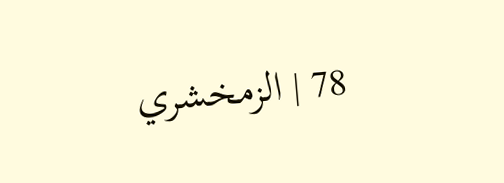78 | الزمخشري